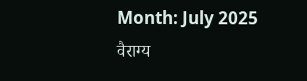Month: July 2025
वैराग्य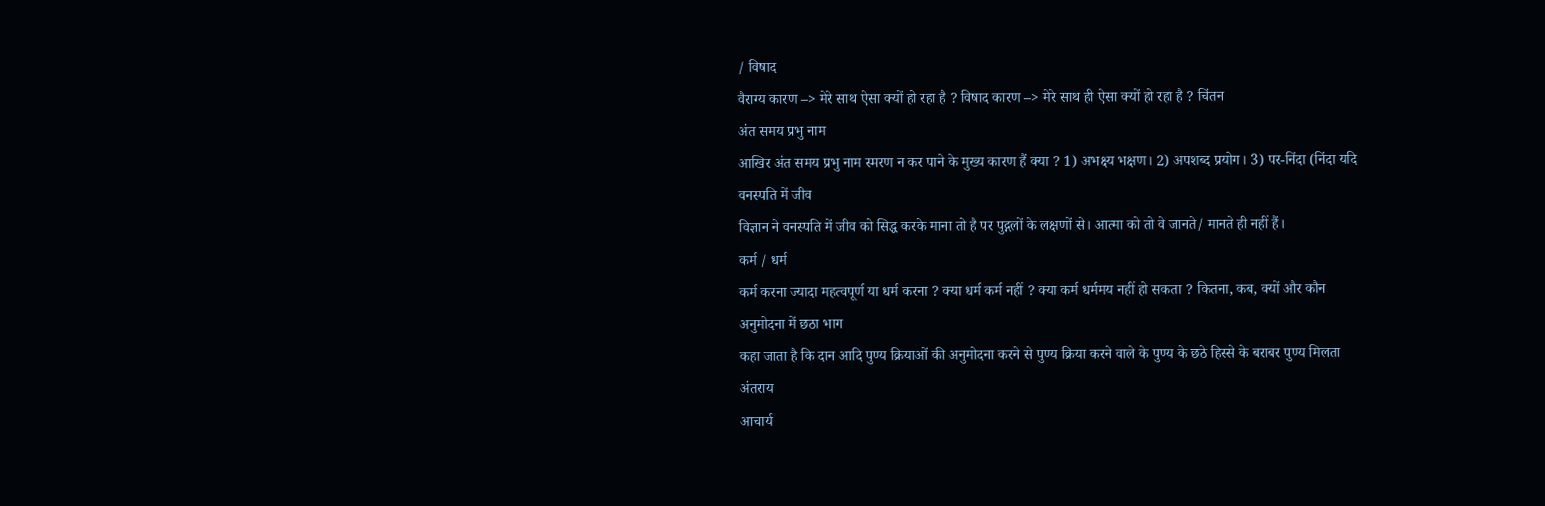/ विषाद
वैराग्य कारण –> मेरे साथ ऐसा क्यों हो रहा है ? विषाद कारण –> मेरे साथ ही ऐसा क्यों हो रहा है ? चिंतन
अंत समय प्रभु नाम
आखिर अंत समय प्रभु नाम स्मरण न कर पाने के मुख्य कारण हैं क्या ? 1) अभक्ष्य भक्षण। 2) अपशब्द प्रयोग। 3) पर-निंदा (निंदा यदि
वनस्पति में जीव
विज्ञान ने वनस्पति में जीव को सिद्ध करके माना तो है पर पुद्गलों के लक्षणों से। आत्मा को तो वे जानते/ मानते ही नहीं हैं।
कर्म / धर्म
कर्म करना ज्यादा महत्वपूर्ण या धर्म करना ? क्या धर्म कर्म नहीं ? क्या कर्म धर्ममय नहीं हो सकता ? कितना, कब, क्यों और कौन
अनुमोदना में छठा भाग
कहा जाता है कि दान आदि पुण्य क्रियाओं की अनुमोदना करने से पुण्य क्रिया करने वाले के पुण्य के छठे हिस्से के बराबर पुण्य मिलता
अंतराय
आचार्य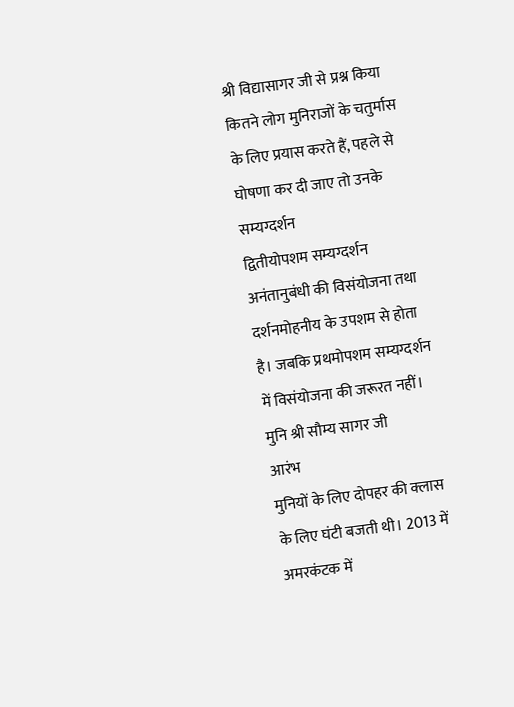श्री विद्यासागर जी से प्रश्न किया कितने लोग मुनिराजों के चतुर्मास के लिए प्रयास करते हैं, पहले से घोषणा कर दी जाए तो उनके
सम्यग्दर्शन
द्वितीयोपशम सम्यग्दर्शन अनंतानुबंधी की विसंयोजना तथा दर्शनमोहनीय के उपशम से होता है। जबकि प्रथमोपशम सम्यग्दर्शन में विसंयोजना की जरूरत नहीं। मुनि श्री सौम्य सागर जी
आरंभ
मुनियों के लिए दोपहर की क्लास के लिए घंटी बजती थी। 2013 में अमरकंटक में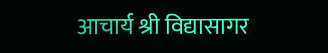आचार्य श्री विद्यासागर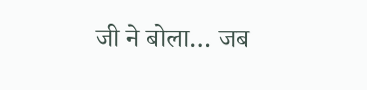जी ने बोला… जब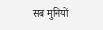सब मुनियों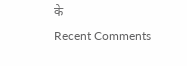के
Recent Comments